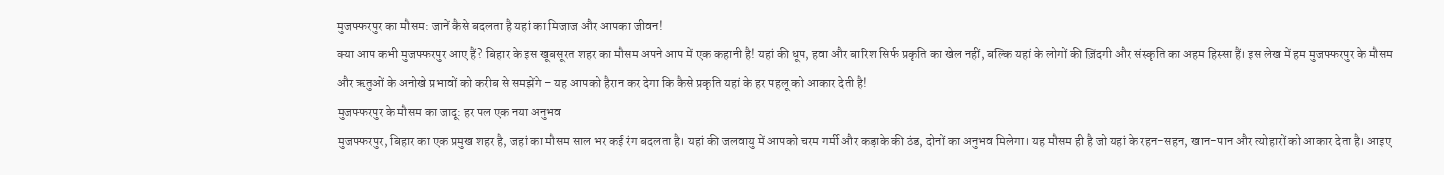मुजफ्फरपुर का मौसम: जानें कैसे बदलता है यहां का मिजाज और आपका जीवन!
क्या आप कभी मुजफ्फरपुर आए हैं? बिहार के इस खूबसूरत शहर का मौसम अपने आप में एक कहानी है! यहां की धूप, हवा और बारिश सिर्फ प्रकृति का खेल नहीं, बल्कि यहां के लोगों की ज़िंदगी और संस्कृति का अहम हिस्सा हैं। इस लेख में हम मुजफ्फरपुर के मौसम और ऋतुओं के अनोखे प्रभावों को करीब से समझेंगे – यह आपको हैरान कर देगा कि कैसे प्रकृति यहां के हर पहलू को आकार देती है!
मुजफ्फरपुर के मौसम का जादू: हर पल एक नया अनुभव
मुजफ्फरपुर, बिहार का एक प्रमुख शहर है, जहां का मौसम साल भर कई रंग बदलता है। यहां की जलवायु में आपको चरम गर्मी और कड़ाके की ठंड, दोनों का अनुभव मिलेगा। यह मौसम ही है जो यहां के रहन-सहन, खान-पान और त्योहारों को आकार देता है। आइए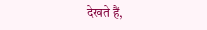देखते हैं,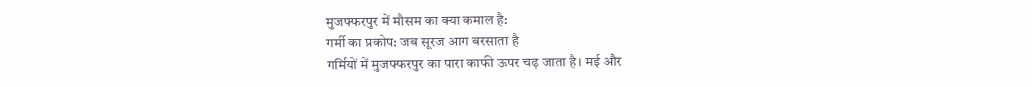मुजफ्फरपुर में मौसम का क्या कमाल है:
गर्मी का प्रकोप: जब सूरज आग बरसाता है
गर्मियों में मुजफ्फरपुर का पारा काफी ऊपर चढ़ जाता है। मई और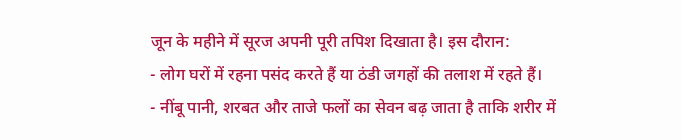जून के महीने में सूरज अपनी पूरी तपिश दिखाता है। इस दौरान:
- लोग घरों में रहना पसंद करते हैं या ठंडी जगहों की तलाश में रहते हैं।
- नींबू पानी, शरबत और ताजे फलों का सेवन बढ़ जाता है ताकि शरीर में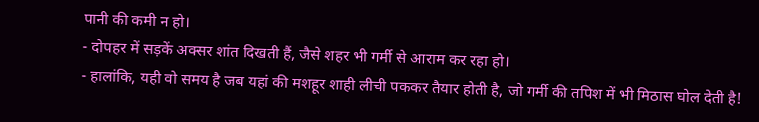पानी की कमी न हो।
- दोपहर में सड़कें अक्सर शांत दिखती हैं, जैसे शहर भी गर्मी से आराम कर रहा हो।
- हालांकि, यही वो समय है जब यहां की मशहूर शाही लीची पककर तैयार होती है, जो गर्मी की तपिश में भी मिठास घोल देती है!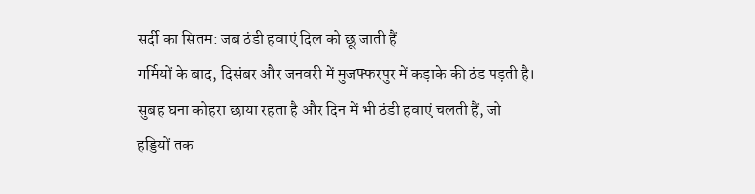सर्दी का सितम: जब ठंडी हवाएं दिल को छू जाती हैं
गर्मियों के बाद, दिसंबर और जनवरी में मुजफ्फरपुर में कड़ाके की ठंड पड़ती है। सुबह घना कोहरा छाया रहता है और दिन में भी ठंडी हवाएं चलती हैं, जो हड्डियों तक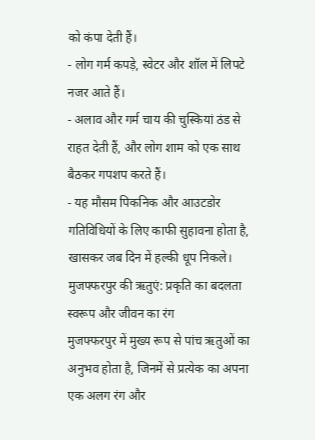को कंपा देती हैं।
- लोग गर्म कपड़े, स्वेटर और शॉल में लिपटे नजर आते हैं।
- अलाव और गर्म चाय की चुस्कियां ठंड से राहत देती हैं, और लोग शाम को एक साथ बैठकर गपशप करते हैं।
- यह मौसम पिकनिक और आउटडोर गतिविधियों के लिए काफी सुहावना होता है, खासकर जब दिन में हल्की धूप निकले।
मुजफ्फरपुर की ऋतुएं: प्रकृति का बदलता स्वरूप और जीवन का रंग
मुजफ्फरपुर में मुख्य रूप से पांच ऋतुओं का अनुभव होता है, जिनमें से प्रत्येक का अपना एक अलग रंग और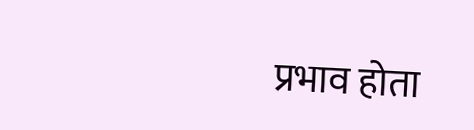प्रभाव होता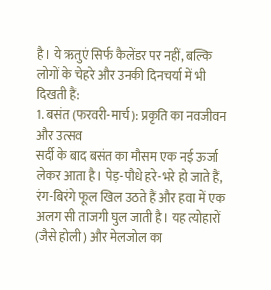है। ये ऋतुएं सिर्फ कैलेंडर पर नहीं, बल्कि लोगों के चेहरे और उनकी दिनचर्या में भी दिखती हैं:
1. बसंत (फरवरी-मार्च): प्रकृति का नवजीवन और उत्सव
सर्दी के बाद बसंत का मौसम एक नई ऊर्जा लेकर आता है। पेड़-पौधे हरे-भरे हो जाते हैं, रंग-बिरंगे फूल खिल उठते हैं और हवा में एक अलग सी ताजगी घुल जाती है। यह त्योहारों (जैसे होली) और मेलजोल का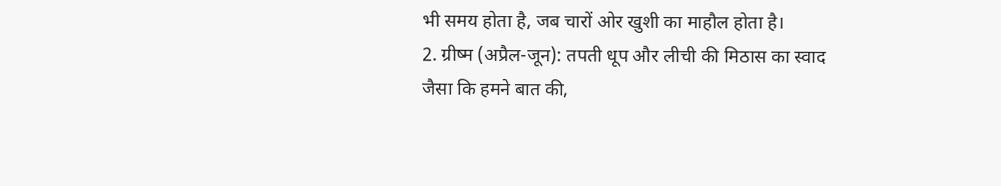भी समय होता है, जब चारों ओर खुशी का माहौल होता है।
2. ग्रीष्म (अप्रैल-जून): तपती धूप और लीची की मिठास का स्वाद
जैसा कि हमने बात की,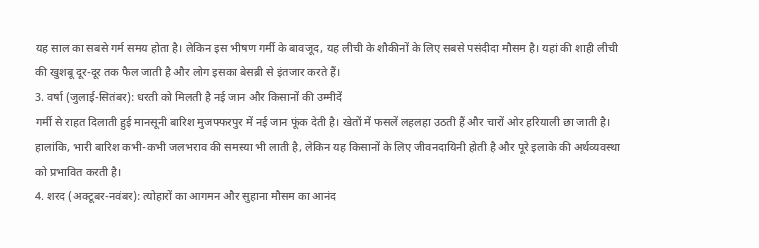यह साल का सबसे गर्म समय होता है। लेकिन इस भीषण गर्मी के बावजूद, यह लीची के शौकीनों के लिए सबसे पसंदीदा मौसम है। यहां की शाही लीची की खुशबू दूर-दूर तक फैल जाती है और लोग इसका बेसब्री से इंतजार करते हैं।
3. वर्षा (जुलाई-सितंबर): धरती को मिलती है नई जान और किसानों की उम्मीदें
गर्मी से राहत दिलाती हुई मानसूनी बारिश मुजफ्फरपुर में नई जान फूंक देती है। खेतों में फसलें लहलहा उठती हैं और चारों ओर हरियाली छा जाती है। हालांकि, भारी बारिश कभी-कभी जलभराव की समस्या भी लाती है, लेकिन यह किसानों के लिए जीवनदायिनी होती है और पूरे इलाके की अर्थव्यवस्था को प्रभावित करती है।
4. शरद (अक्टूबर-नवंबर): त्योहारों का आगमन और सुहाना मौसम का आनंद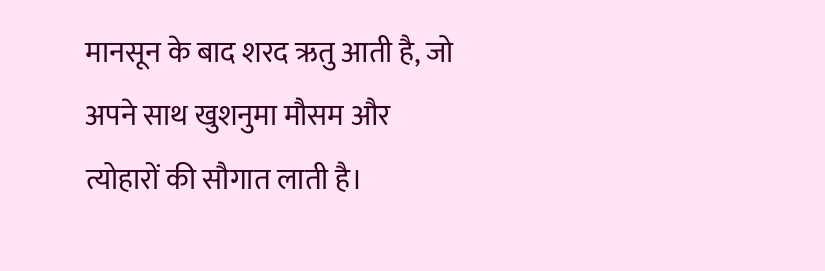मानसून के बाद शरद ऋतु आती है, जो अपने साथ खुशनुमा मौसम और त्योहारों की सौगात लाती है।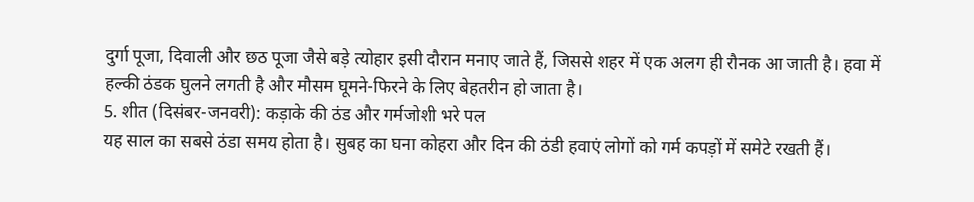दुर्गा पूजा, दिवाली और छठ पूजा जैसे बड़े त्योहार इसी दौरान मनाए जाते हैं, जिससे शहर में एक अलग ही रौनक आ जाती है। हवा में हल्की ठंडक घुलने लगती है और मौसम घूमने-फिरने के लिए बेहतरीन हो जाता है।
5. शीत (दिसंबर-जनवरी): कड़ाके की ठंड और गर्मजोशी भरे पल
यह साल का सबसे ठंडा समय होता है। सुबह का घना कोहरा और दिन की ठंडी हवाएं लोगों को गर्म कपड़ों में समेटे रखती हैं।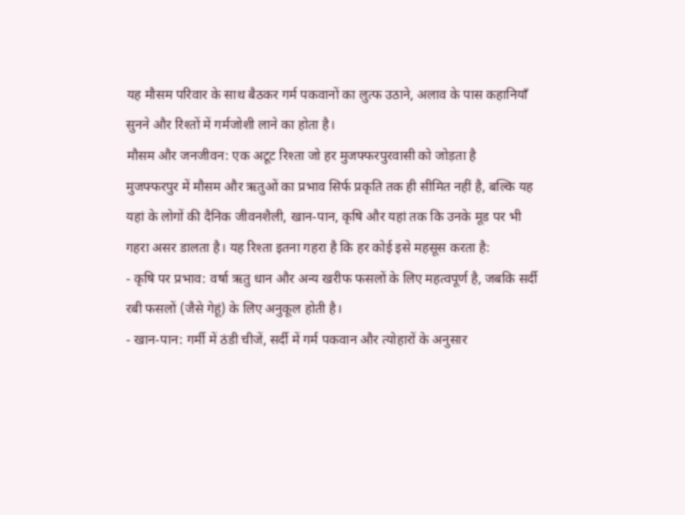यह मौसम परिवार के साथ बैठकर गर्म पकवानों का लुत्फ उठाने, अलाव के पास कहानियाँ सुनने और रिश्तों में गर्मजोशी लाने का होता है।
मौसम और जनजीवन: एक अटूट रिश्ता जो हर मुजफ्फरपुरवासी को जोड़ता है
मुजफ्फरपुर में मौसम और ऋतुओं का प्रभाव सिर्फ प्रकृति तक ही सीमित नहीं है, बल्कि यह यहां के लोगों की दैनिक जीवनशैली, खान-पान, कृषि और यहां तक कि उनके मूड पर भी गहरा असर डालता है। यह रिश्ता इतना गहरा है कि हर कोई इसे महसूस करता है:
- कृषि पर प्रभाव: वर्षा ऋतु धान और अन्य खरीफ फसलों के लिए महत्वपूर्ण है, जबकि सर्दी रबी फसलों (जैसे गेहूं) के लिए अनुकूल होती है।
- खान-पान: गर्मी में ठंडी चीजें, सर्दी में गर्म पकवान और त्योहारों के अनुसार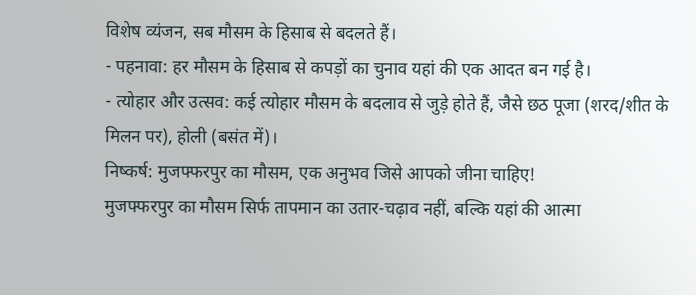विशेष व्यंजन, सब मौसम के हिसाब से बदलते हैं।
- पहनावा: हर मौसम के हिसाब से कपड़ों का चुनाव यहां की एक आदत बन गई है।
- त्योहार और उत्सव: कई त्योहार मौसम के बदलाव से जुड़े होते हैं, जैसे छठ पूजा (शरद/शीत के मिलन पर), होली (बसंत में)।
निष्कर्ष: मुजफ्फरपुर का मौसम, एक अनुभव जिसे आपको जीना चाहिए!
मुजफ्फरपुर का मौसम सिर्फ तापमान का उतार-चढ़ाव नहीं, बल्कि यहां की आत्मा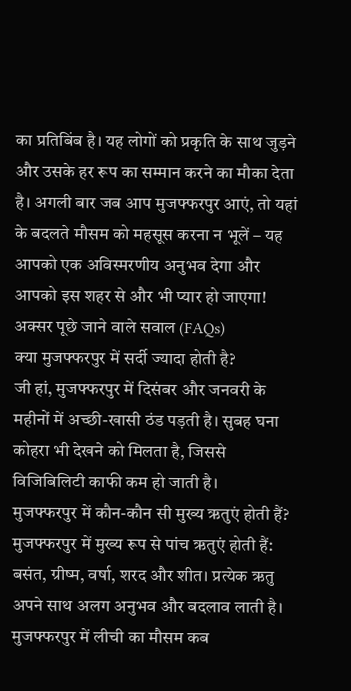का प्रतिबिंब है। यह लोगों को प्रकृति के साथ जुड़ने और उसके हर रूप का सम्मान करने का मौका देता है। अगली बार जब आप मुजफ्फरपुर आएं, तो यहां के बदलते मौसम को महसूस करना न भूलें – यह आपको एक अविस्मरणीय अनुभव देगा और आपको इस शहर से और भी प्यार हो जाएगा!
अक्सर पूछे जाने वाले सवाल (FAQs)
क्या मुजफ्फरपुर में सर्दी ज्यादा होती है?
जी हां, मुजफ्फरपुर में दिसंबर और जनवरी के महीनों में अच्छी-खासी ठंड पड़ती है। सुबह घना कोहरा भी देखने को मिलता है, जिससे विजिबिलिटी काफी कम हो जाती है।
मुजफ्फरपुर में कौन-कौन सी मुख्य ऋतुएं होती हैं?
मुजफ्फरपुर में मुख्य रूप से पांच ऋतुएं होती हैं: बसंत, ग्रीष्म, वर्षा, शरद और शीत। प्रत्येक ऋतु अपने साथ अलग अनुभव और बदलाव लाती है।
मुजफ्फरपुर में लीची का मौसम कब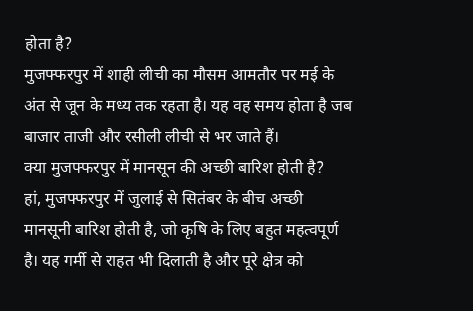होता है?
मुजफ्फरपुर में शाही लीची का मौसम आमतौर पर मई के अंत से जून के मध्य तक रहता है। यह वह समय होता है जब बाजार ताजी और रसीली लीची से भर जाते हैं।
क्या मुजफ्फरपुर में मानसून की अच्छी बारिश होती है?
हां, मुजफ्फरपुर में जुलाई से सितंबर के बीच अच्छी मानसूनी बारिश होती है, जो कृषि के लिए बहुत महत्वपूर्ण है। यह गर्मी से राहत भी दिलाती है और पूरे क्षेत्र को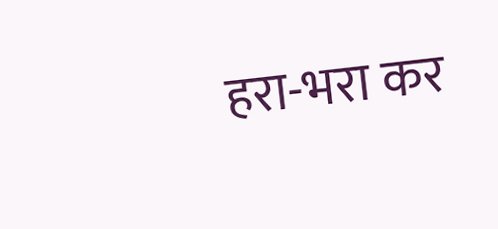हरा-भरा कर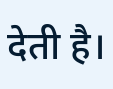देती है।